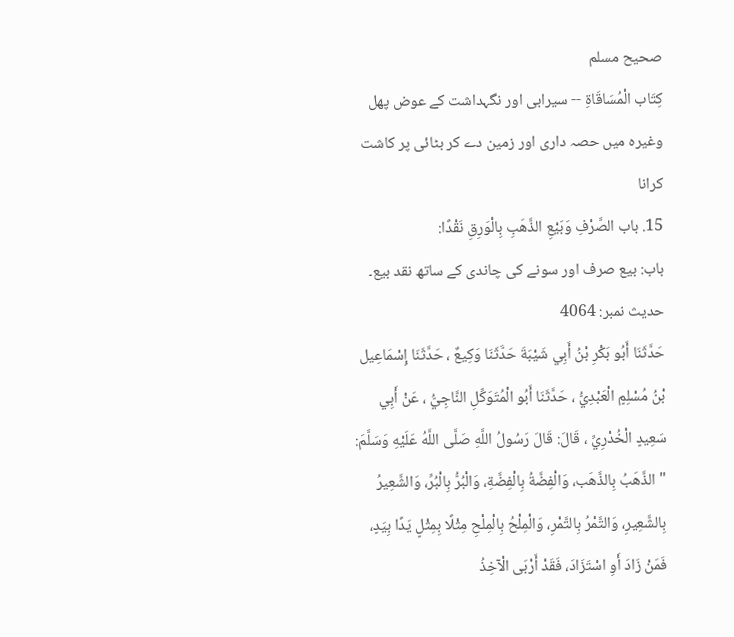صحيح مسلم
كِتَاب الْمُسَاقَاةِ -- سیرابی اور نگہداشت کے عوض پھل وغیرہ میں حصہ داری اور زمین دے کر بٹائی پر کاشت کرانا
15. باب الصَّرْفِ وَبَيْعِ الذَّهَبِ بِالْوَرِقِ نَقْدًا:
باب: بیع صرف اور سونے کی چاندی کے ساتھ نقد بیع۔
حدیث نمبر: 4064
حَدَّثَنَا أَبُو بَكْرِ بْنُ أَبِي شَيْبَةَ حَدَّثَنَا وَكِيعٌ ، حَدَّثَنَا إِسْمَاعِيل بْنُ مُسْلِمٍ الْعَبْدِيُّ ، حَدَّثَنَا أَبُو الْمُتَوَكِّلِ النَّاجِيُّ ، عَنْ أَبِي سَعِيدٍ الْخُدْرِيِّ ، قَالَ: قَالَ رَسُولُ اللَّهِ صَلَّى اللَّهُ عَلَيْهِ وَسَلَّمَ: " الذَّهَبُ بِالذَّهَب، وَالْفِضَّةُ بِالْفِضَّةِ، وَالْبُرُّ بِالْبُرِّ، وَالشَّعِيرُ بِالشَّعِيرِ، وَالتَّمْرُ بِالتَّمْرِ، وَالْمِلْحُ بِالْمِلْحِ مِثْلًا بِمِثْلٍ يَدًا بِيَدٍ، فَمَنْ زَادَ أَوِ اسْتَزَادَ، فَقَدْ أَرْبَى الْآخِذُ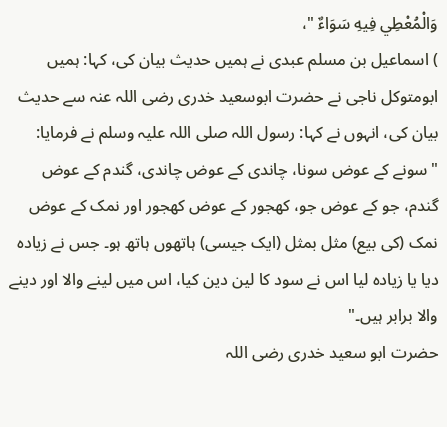وَالْمُعْطِي فِيهِ سَوَاءٌ "،
) اسماعیل بن مسلم عبدی نے ہمیں حدیث بیان کی، کہا: ہمیں ابومتوکل ناجی نے حضرت ابوسعید خدری رضی اللہ عنہ سے حدیث بیان کی، انہوں نے کہا: رسول اللہ صلی اللہ علیہ وسلم نے فرمایا: "سونے کے عوض سونا، چاندی کے عوض چاندی، گندم کے عوض گندم، جو کے عوض جو، کھجور کے عوض کھجور اور نمک کے عوض نمک (کی بیع) مثل بمثل (ایک جیسی) ہاتھوں ہاتھ ہو۔ جس نے زیادہ دیا یا زیادہ لیا اس نے سود کا لین دین کیا، اس میں لینے والا اور دینے والا برابر ہیں۔"
حضرت ابو سعید خدری رضی اللہ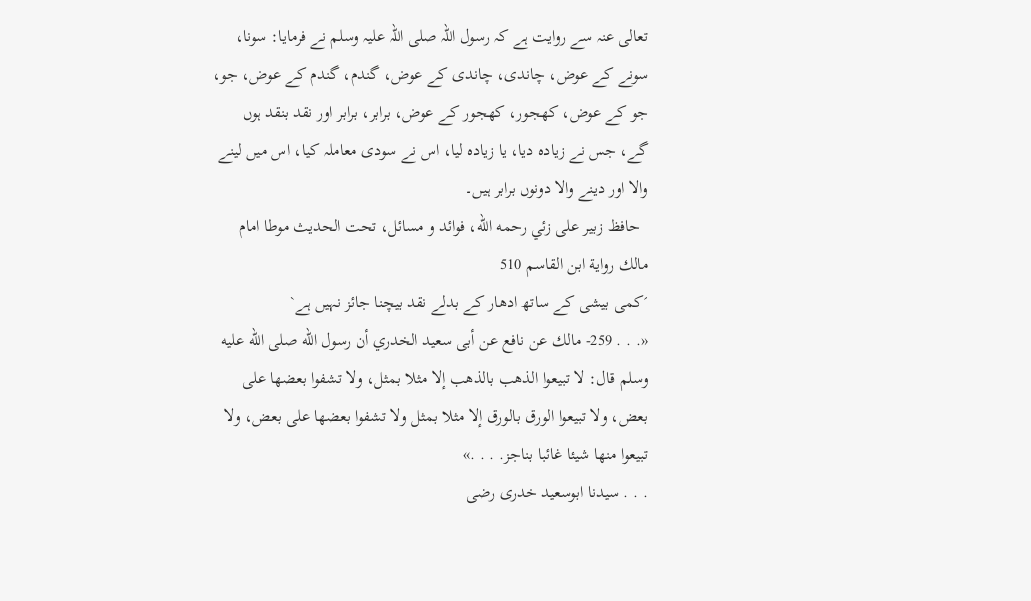تعالی عنہ سے روایت ہے کہ رسول اللہ صلی اللہ علیہ وسلم نے فرمایا: سونا، سونے کے عوض، چاندی، چاندی کے عوض، گندم، گندم کے عوض، جو، جو کے عوض، کھجور، کھجور کے عوض، برابر، برابر اور نقد بنقد ہوں گے، جس نے زیادہ دیا، یا زیادہ لیا، اس نے سودی معاملہ کیا، اس میں لینے والا اور دینے والا دونوں برابر ہیں۔
  حافظ زبير على زئي رحمه الله، فوائد و مسائل، تحت الحديث موطا امام مالك رواية ابن القاسم 510
´کمی بیشی کے ساتھ ادھار کے بدلے نقد بیچنا جائز نہیں ہے`
«. . . 259- مالك عن نافع عن أبى سعيد الخدري أن رسول الله صلى الله عليه وسلم قال: لا تبيعوا الذهب بالذهب إلا مثلا بمثل، ولا تشفوا بعضها على بعض، ولا تبيعوا الورق بالورق إلا مثلا بمثل ولا تشفوا بعضها على بعض، ولا تبيعوا منها شيئا غائبا بناجز. . . .»
. . . سیدنا ابوسعید خدری رضی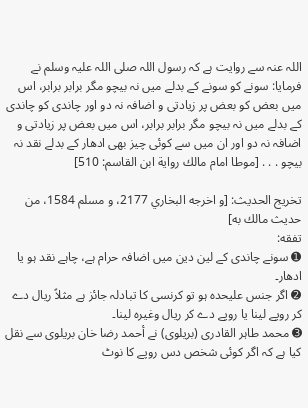اللہ عنہ سے روایت ہے کہ رسول اللہ صلی اللہ علیہ وسلم نے فرمایا: سونے کو سونے کے بدلے میں نہ بیچو مگر برابر برابر، اس میں بعض کو بعض پر زیادتی و اضافہ نہ دو اور چاندی کو چاندی کے بدلے میں نہ بیچو مگر برابر برابر، اس میں بعض پر زیادتی و اضافہ نہ دو اور ان میں سے کوئی چیز بھی ادھار کے بدلے نقد نہ بیچو . . . [موطا امام مالك رواية ابن القاسم: 510]

تخریج الحدیث: [و اخرجه البخاري 2177، و مسلم 1584، من حديث مالك به]
تفقه:
➊ سونے چاندی کے لین دین میں اضافہ حرام ہے، چاہے نقد ہو یا ادھار۔
➋ اگر جنس علیحدہ ہو تو کرنسی کا تبادلہ جائز ہے مثلاً ریال دے کر روپے لینا یا روپے دے کر ریال وغیرہ لینا۔
➌ محمد طاہر القادری (بریلوی) نے أحمد رضا خان بریلوی سے نقل کیا ہے کہ اگر کوئی شخص دس روپے کا نوٹ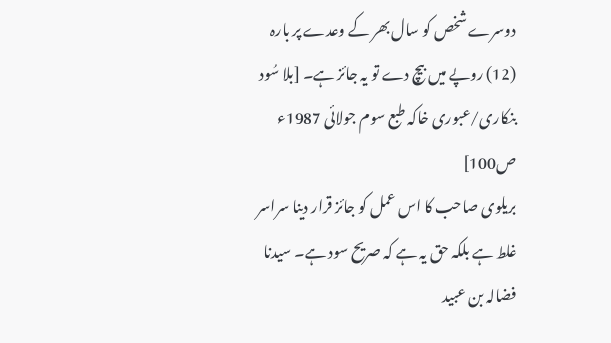دوسرے شخص کو سال بھر کے وعدے پر بارہ (12) روپے میں بیچ دے تو یہ جائز ہے۔ [بلا سُود بنکاری/عبوری خاکہ طبع سوم جولائی 1987ء ص100]
بریلوی صاحب کا اس عمل کو جائز قرار دینا سراسر غلط ہے بلکہ حق یہ ہے کہ صریح سود ہے۔ سیدنا فضالہ بن عبید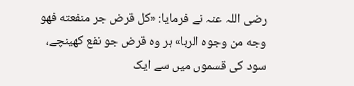رضی اللہ عنہ نے فرمایا: «كل قرض جر منفعته فهو وجه من وجوه الربا» ہر وہ قرض جو نفع کھینچے، سود کی قسموں میں سے ایک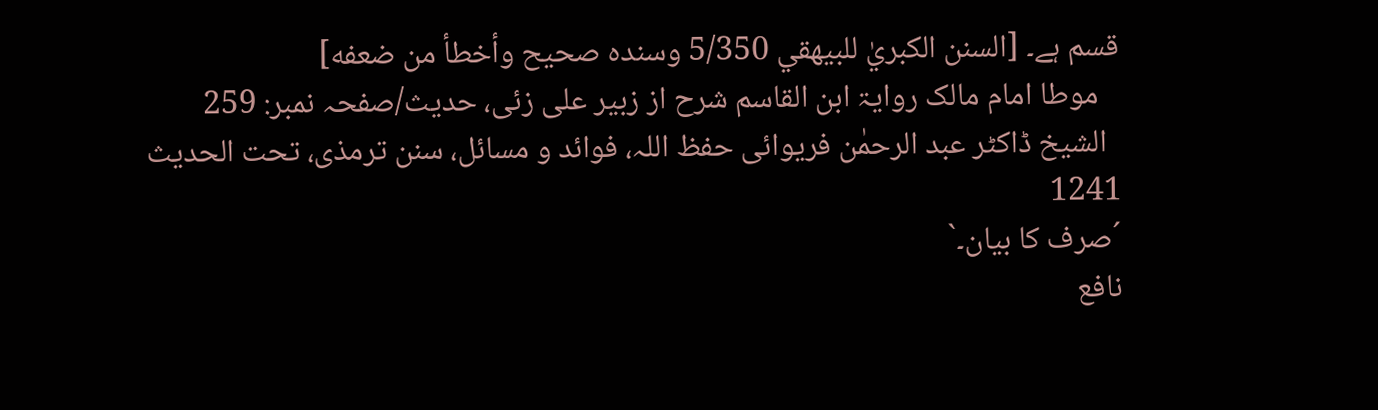قسم ہے۔ [السنن الكبريٰ للبيهقي 5/350 وسنده صحيح وأخطأ من ضعفه]
   موطا امام مالک روایۃ ابن القاسم شرح از زبیر علی زئی، حدیث/صفحہ نمبر: 259
  الشیخ ڈاکٹر عبد الرحمٰن فریوائی حفظ اللہ، فوائد و مسائل، سنن ترمذی، تحت الحديث 1241
´صرف کا بیان۔`
نافع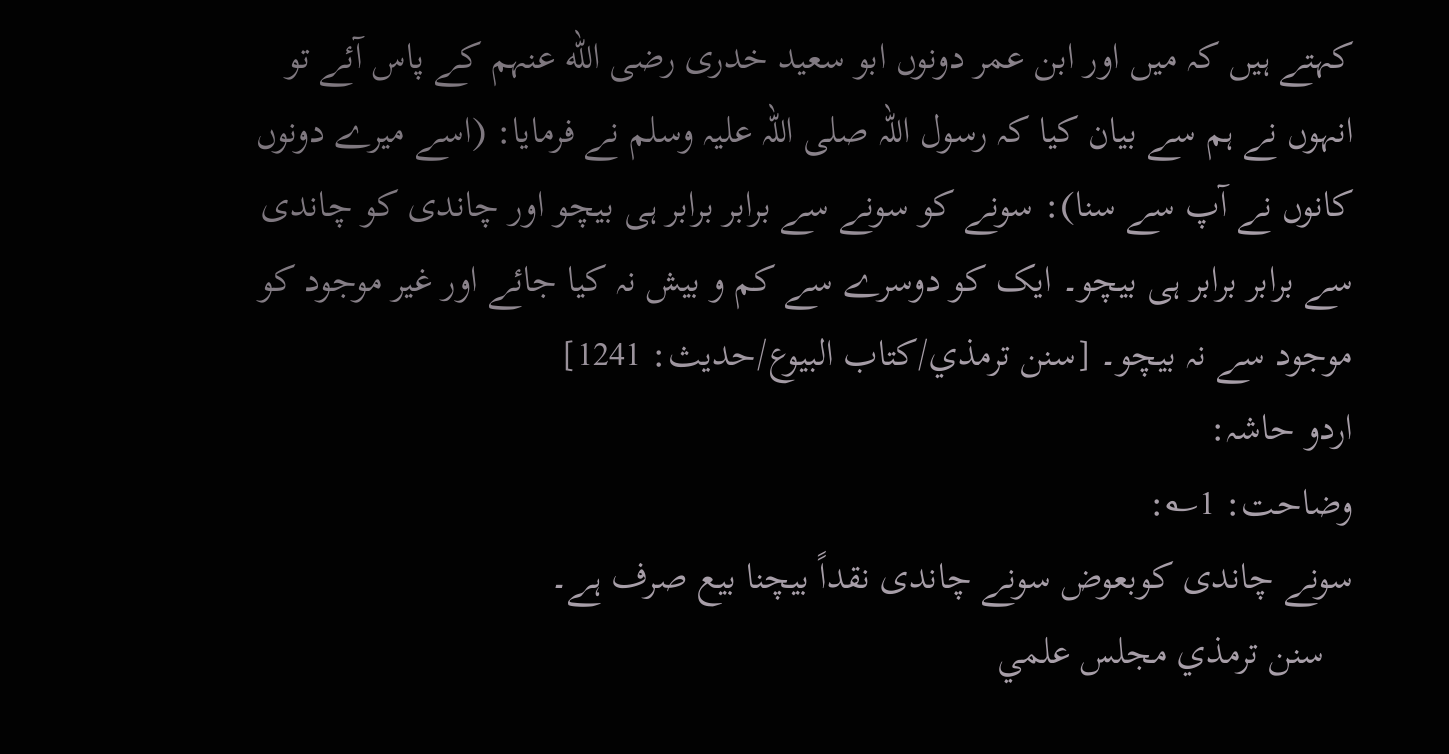کہتے ہیں کہ میں اور ابن عمر دونوں ابو سعید خدری رضی الله عنہم کے پاس آئے تو انہوں نے ہم سے بیان کیا کہ رسول اللہ صلی اللہ علیہ وسلم نے فرمایا: (اسے میرے دونوں کانوں نے آپ سے سنا): سونے کو سونے سے برابر برابر ہی بیچو اور چاندی کو چاندی سے برابر برابر ہی بیچو۔ ایک کو دوسرے سے کم و بیش نہ کیا جائے اور غیر موجود کو موجود سے نہ بیچو۔ [سنن ترمذي/كتاب البيوع/حدیث: 1241]
اردو حاشہ:
وضاحت: 1؎:
سونے چاندی کوبعوض سونے چاندی نقداً بیچنا بیع صرف ہے۔
   سنن ترمذي مجلس علمي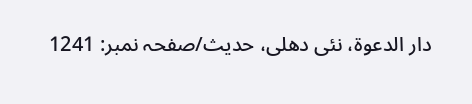دار الدعوة، نئى دهلى، حدیث/صفحہ نمبر: 1241